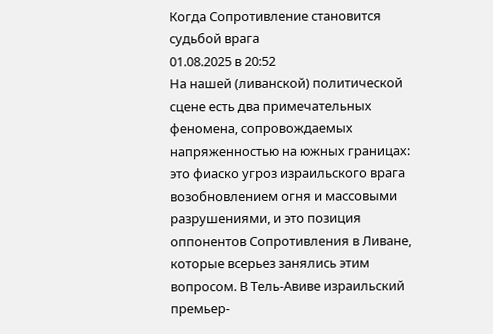Когда Сопротивление становится судьбой врага
01.08.2025 в 20:52
На нашей (ливанской) политической сцене есть два примечательных феномена, сопровождаемых напряженностью на южных границах: это фиаско угроз израильского врага возобновлением огня и массовыми разрушениями, и это позиция оппонентов Сопротивления в Ливане, которые всерьез занялись этим вопросом. В Тель-Авиве израильский премьер-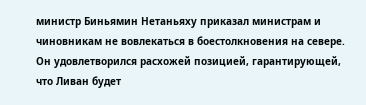министр Биньямин Нетаньяху приказал министрам и чиновникам не вовлекаться в боестолкновения на севере. Он удовлетворился расхожей позицией, гарантирующей, что Ливан будет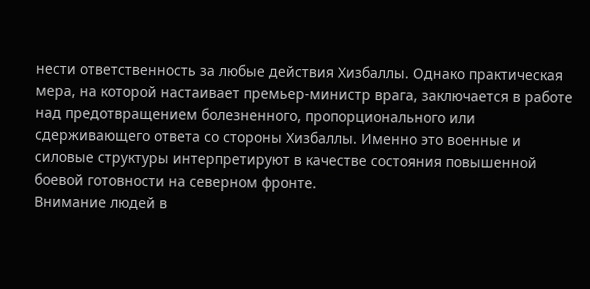нести ответственность за любые действия Хизбаллы. Однако практическая мера, на которой настаивает премьер-министр врага, заключается в работе над предотвращением болезненного, пропорционального или сдерживающего ответа со стороны Хизбаллы. Именно это военные и силовые структуры интерпретируют в качестве состояния повышенной боевой готовности на северном фронте.
Внимание людей в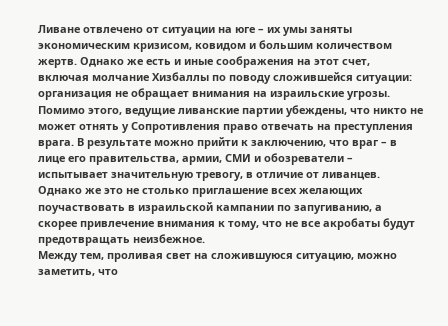Ливане отвлечено от ситуации на юге – их умы заняты экономическим кризисом, ковидом и большим количеством жертв. Однако же есть и иные соображения на этот счет, включая молчание Хизбаллы по поводу сложившейся ситуации: организация не обращает внимания на израильские угрозы.
Помимо этого, ведущие ливанские партии убеждены, что никто не может отнять у Сопротивления право отвечать на преступления врага. В результате можно прийти к заключению, что враг – в лице его правительства, армии, СМИ и обозреватели – испытывает значительную тревогу, в отличие от ливанцев. Однако же это не столько приглашение всех желающих поучаствовать в израильской кампании по запугиванию, а скорее привлечение внимания к тому, что не все акробаты будут предотвращать неизбежное.
Между тем, проливая свет на сложившуюся ситуацию, можно заметить, что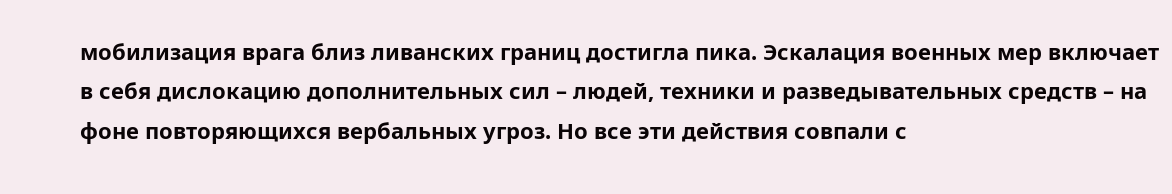мобилизация врага близ ливанских границ достигла пика. Эскалация военных мер включает в себя дислокацию дополнительных сил – людей, техники и разведывательных средств – на фоне повторяющихся вербальных угроз. Но все эти действия совпали с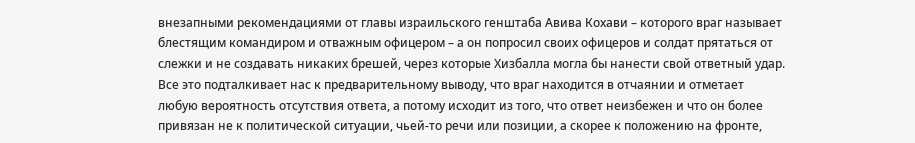внезапными рекомендациями от главы израильского генштаба Авива Кохави – которого враг называет блестящим командиром и отважным офицером – а он попросил своих офицеров и солдат прятаться от слежки и не создавать никаких брешей, через которые Хизбалла могла бы нанести свой ответный удар. Все это подталкивает нас к предварительному выводу, что враг находится в отчаянии и отметает любую вероятность отсутствия ответа, а потому исходит из того, что ответ неизбежен и что он более привязан не к политической ситуации, чьей-то речи или позиции, а скорее к положению на фронте,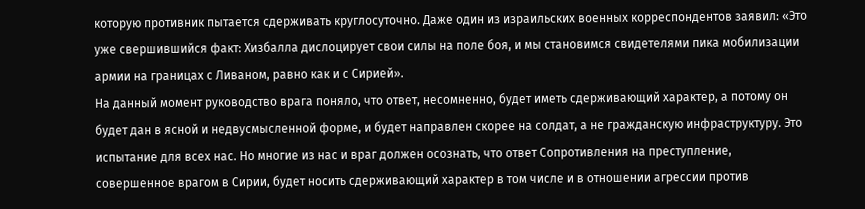которую противник пытается сдерживать круглосуточно. Даже один из израильских военных корреспондентов заявил: «Это уже свершившийся факт: Хизбалла дислоцирует свои силы на поле боя, и мы становимся свидетелями пика мобилизации армии на границах с Ливаном, равно как и с Сирией».
На данный момент руководство врага поняло, что ответ, несомненно, будет иметь сдерживающий характер, а потому он будет дан в ясной и недвусмысленной форме, и будет направлен скорее на солдат, а не гражданскую инфраструктуру. Это испытание для всех нас. Но многие из нас и враг должен осознать, что ответ Сопротивления на преступление, совершенное врагом в Сирии, будет носить сдерживающий характер в том числе и в отношении агрессии против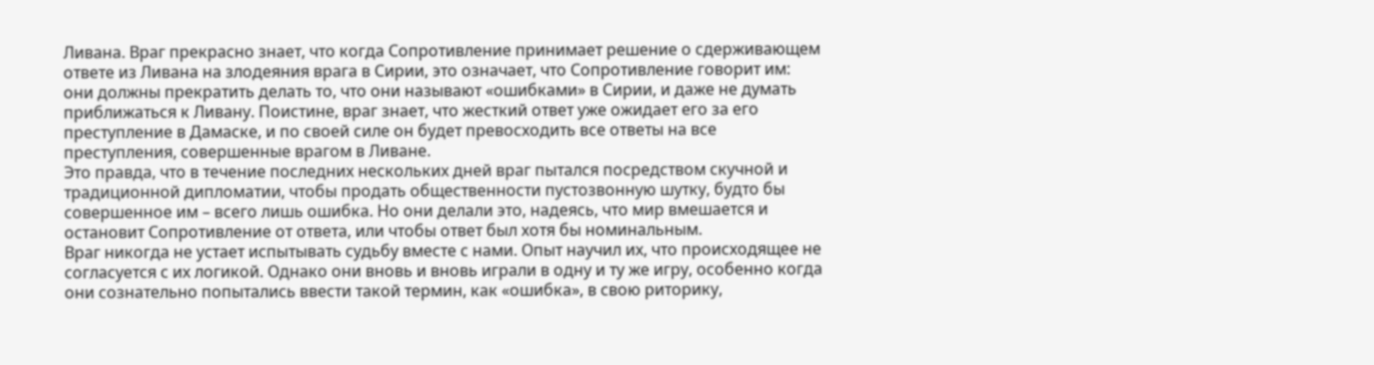Ливана. Враг прекрасно знает, что когда Сопротивление принимает решение о сдерживающем ответе из Ливана на злодеяния врага в Сирии, это означает, что Сопротивление говорит им: они должны прекратить делать то, что они называют «ошибками» в Сирии, и даже не думать приближаться к Ливану. Поистине, враг знает, что жесткий ответ уже ожидает его за его преступление в Дамаске, и по своей силе он будет превосходить все ответы на все преступления, совершенные врагом в Ливане.
Это правда, что в течение последних нескольких дней враг пытался посредством скучной и традиционной дипломатии, чтобы продать общественности пустозвонную шутку, будто бы совершенное им – всего лишь ошибка. Но они делали это, надеясь, что мир вмешается и остановит Сопротивление от ответа, или чтобы ответ был хотя бы номинальным.
Враг никогда не устает испытывать судьбу вместе с нами. Опыт научил их, что происходящее не согласуется с их логикой. Однако они вновь и вновь играли в одну и ту же игру, особенно когда они сознательно попытались ввести такой термин, как «ошибка», в свою риторику,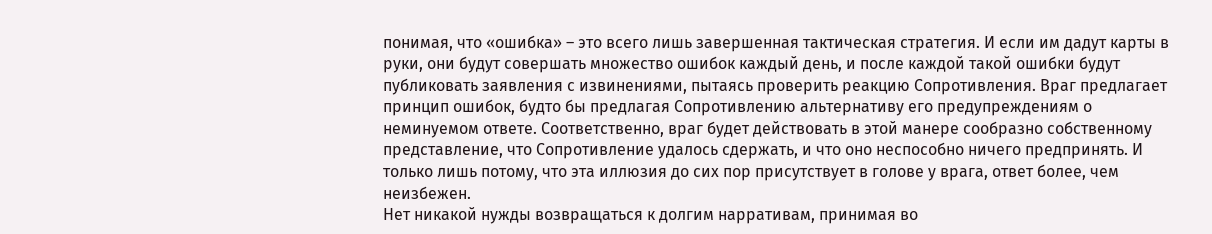понимая, что «ошибка» – это всего лишь завершенная тактическая стратегия. И если им дадут карты в руки, они будут совершать множество ошибок каждый день, и после каждой такой ошибки будут публиковать заявления с извинениями, пытаясь проверить реакцию Сопротивления. Враг предлагает принцип ошибок, будто бы предлагая Сопротивлению альтернативу его предупреждениям о неминуемом ответе. Соответственно, враг будет действовать в этой манере сообразно собственному представление, что Сопротивление удалось сдержать, и что оно неспособно ничего предпринять. И только лишь потому, что эта иллюзия до сих пор присутствует в голове у врага, ответ более, чем неизбежен.
Нет никакой нужды возвращаться к долгим нарративам, принимая во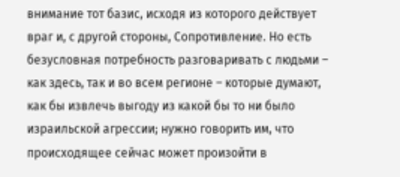внимание тот базис, исходя из которого действует враг и, с другой стороны, Сопротивление. Но есть безусловная потребность разговаривать с людьми – как здесь, так и во всем регионе – которые думают, как бы извлечь выгоду из какой бы то ни было израильской агрессии; нужно говорить им, что происходящее сейчас может произойти в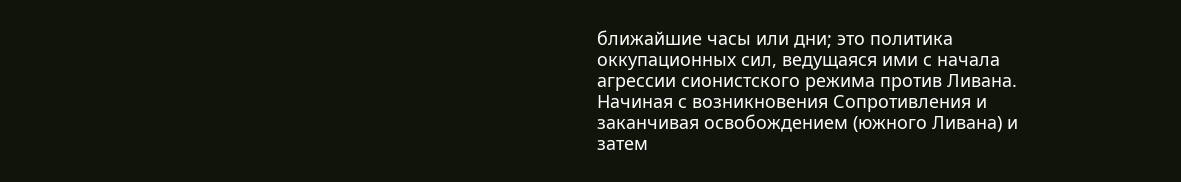ближайшие часы или дни; это политика оккупационных сил, ведущаяся ими с начала агрессии сионистского режима против Ливана. Начиная с возникновения Сопротивления и заканчивая освобождением (южного Ливана) и затем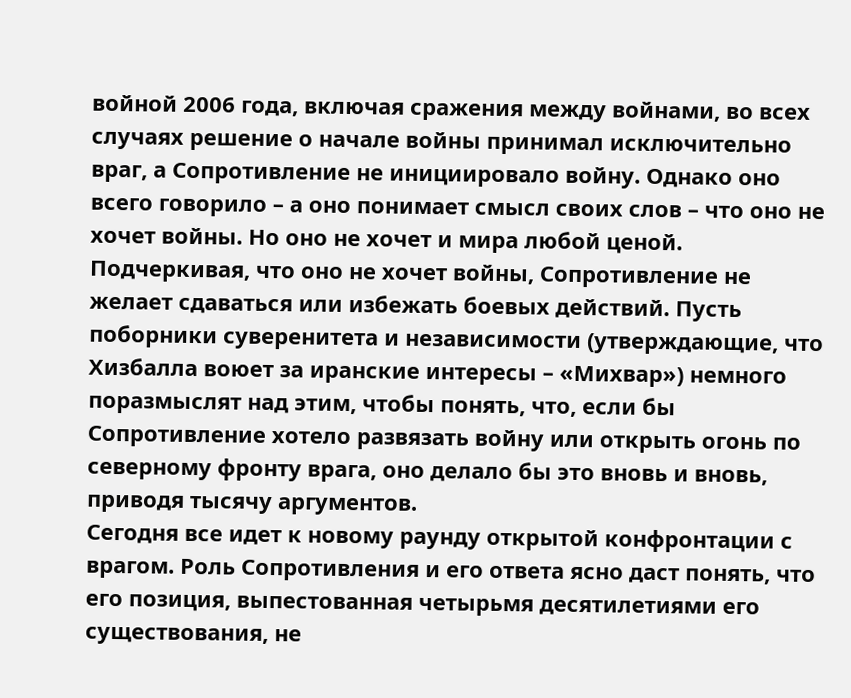войной 2006 года, включая сражения между войнами, во всех случаях решение о начале войны принимал исключительно враг, а Сопротивление не инициировало войну. Однако оно всего говорило – а оно понимает смысл своих слов – что оно не хочет войны. Но оно не хочет и мира любой ценой. Подчеркивая, что оно не хочет войны, Сопротивление не желает сдаваться или избежать боевых действий. Пусть поборники суверенитета и независимости (утверждающие, что Хизбалла воюет за иранские интересы – «Михвар») немного поразмыслят над этим, чтобы понять, что, если бы Сопротивление хотело развязать войну или открыть огонь по северному фронту врага, оно делало бы это вновь и вновь, приводя тысячу аргументов.
Сегодня все идет к новому раунду открытой конфронтации с врагом. Роль Сопротивления и его ответа ясно даст понять, что его позиция, выпестованная четырьмя десятилетиями его существования, не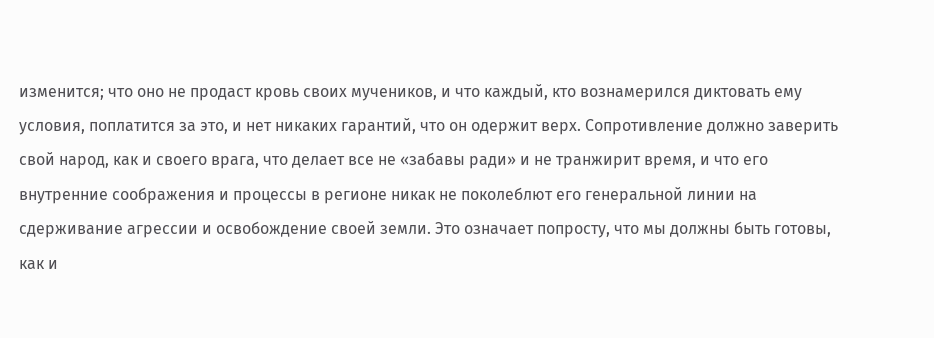изменится; что оно не продаст кровь своих мучеников, и что каждый, кто вознамерился диктовать ему условия, поплатится за это, и нет никаких гарантий, что он одержит верх. Сопротивление должно заверить свой народ, как и своего врага, что делает все не «забавы ради» и не транжирит время, и что его внутренние соображения и процессы в регионе никак не поколеблют его генеральной линии на сдерживание агрессии и освобождение своей земли. Это означает попросту, что мы должны быть готовы, как и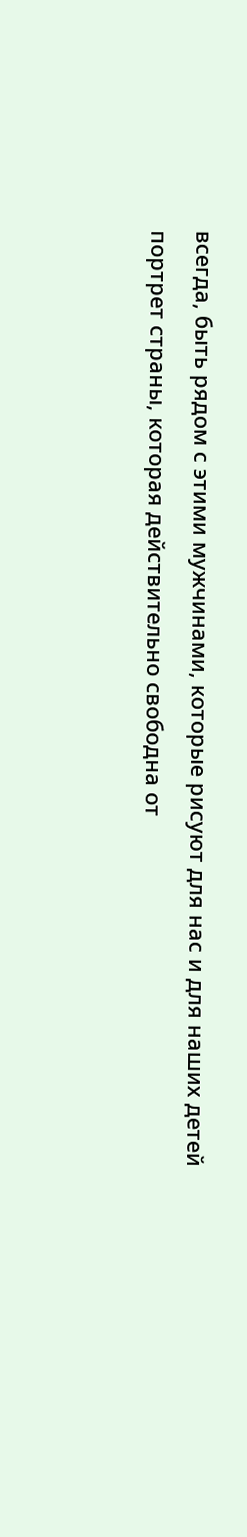всегда, быть рядом с этими мужчинами, которые рисуют для нас и для наших детей портрет страны, которая действительно свободна от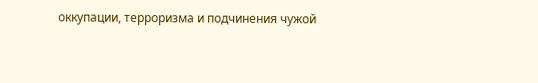оккупации, терроризма и подчинения чужой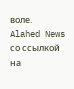воле.
Alahed News со ссылкой на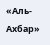«Аль-Ахбар»